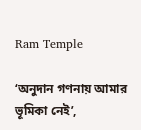Ram Temple

‘অনুদান গণনায় আমার ভূমিকা নেই’,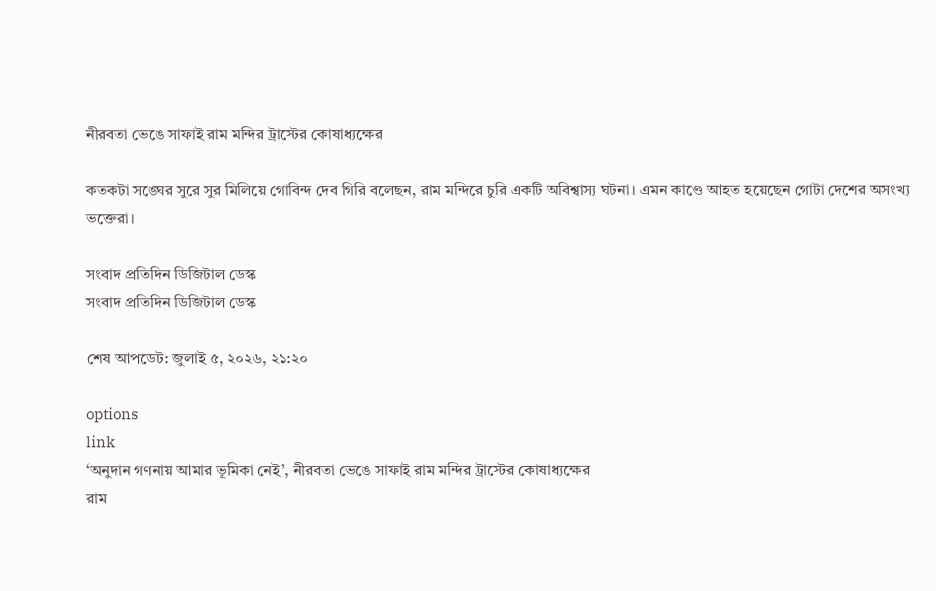নীরবতা ভেঙে সাফাই রাম মন্দির ট্রাস্টের কোষাধ্যক্ষের

কতকটা সঙ্ঘের সুরে সুর মিলিয়ে গোবিন্দ দেব গিরি বলেছন, রাম মন্দিরে চুরি একটি অবিশ্বাস্য ঘটনা। এমন কাণ্ডে আহত হয়েছেন গোটা দেশের অসংখ্য ভক্তেরা।

সংবাদ প্রতিদিন ডিজিটাল ডেস্ক
সংবাদ প্রতিদিন ডিজিটাল ডেস্ক

শেষ আপডেট: জুলাই ৫, ২০২৬, ২১:২০

options
link
‘অনুদান গণনায় আমার ভূমিকা নেই’, নীরবতা ভেঙে সাফাই রাম মন্দির ট্রাস্টের কোষাধ্যক্ষের
রাম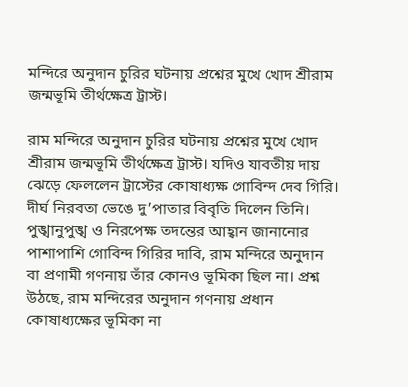মন্দিরে অনুদান চুরির ঘটনায় প্রশ্নের মুখে খোদ শ্রীরাম জন্মভূমি তীর্থক্ষেত্র ট্রাস্ট।

রাম মন্দিরে অনুদান চুরির ঘটনায় প্রশ্নের মুখে খোদ শ্রীরাম জন্মভূমি তীর্থক্ষেত্র ট্রাস্ট। যদিও যাবতীয় দায় ঝেড়ে ফেললেন ট্রাস্টের কোষাধ্যক্ষ গোবিন্দ দেব গিরি। দীর্ঘ নিরবতা ভেঙে দু’পাতার বিবৃতি দিলেন তিনি। পুঙ্খানুপুঙ্খ ও নিরপেক্ষ তদন্তের আহ্বান জানানোর পাশাপাশি গোবিন্দ গিরির দাবি, রাম মন্দিরে অনুদান বা প্রণামী গণনায় তাঁর কোনও ভূমিকা ছিল না। প্রশ্ন উঠছে, রাম মন্দিরের অনুদান গণনায় প্রধান কোষাধ্যক্ষের ভূমিকা না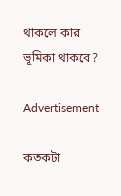থাকলে কার ভূমিকা থাকবে?

Advertisement

কতকটা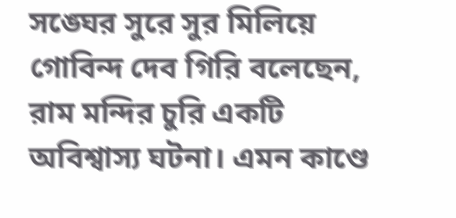সঙ্ঘের সুরে সুর মিলিয়ে গোবিন্দ দেব গিরি বলেছেন, রাম মন্দির চুরি একটি অবিশ্বাস্য ঘটনা। এমন কাণ্ডে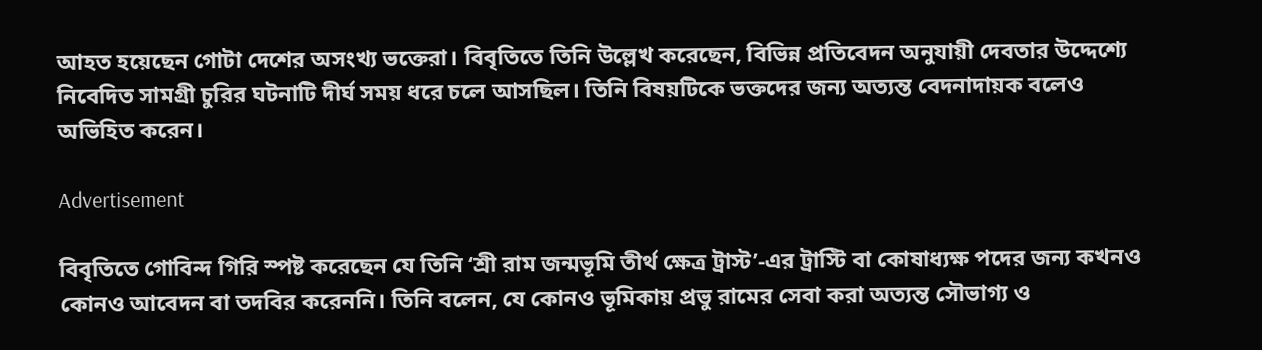আহত হয়েছেন গোটা দেশের অসংখ্য ভক্তেরা। বিবৃতিতে তিনি উল্লেখ করেছেন, বিভিন্ন প্রতিবেদন অনুযায়ী দেবতার উদ্দেশ্যে নিবেদিত সামগ্রী চুরির ঘটনাটি দীর্ঘ সময় ধরে চলে আসছিল। তিনি বিষয়টিকে ভক্তদের জন্য অত্যন্ত বেদনাদায়ক বলেও অভিহিত করেন।

Advertisement

বিবৃতিতে গোবিন্দ গিরি স্পষ্ট করেছেন যে তিনি ‘শ্রী রাম জন্মভূমি তীর্থ ক্ষেত্র ট্রাস্ট’-এর ট্রাস্টি বা কোষাধ্যক্ষ পদের জন্য কখনও কোনও আবেদন বা তদবির করেননি। তিনি বলেন, যে কোনও ভূমিকায় প্রভু রামের সেবা করা অত্যন্ত সৌভাগ্য ও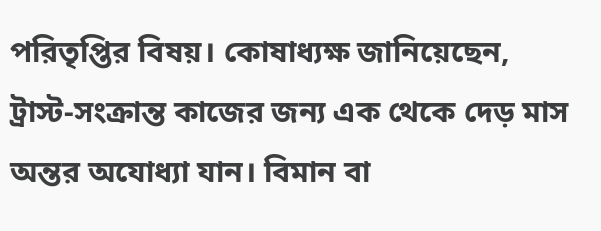পরিতৃপ্তির বিষয়। কোষাধ্যক্ষ জানিয়েছেন, ট্রাস্ট-সংক্রান্ত কাজের জন্য এক থেকে দেড় মাস অন্তর অযোধ্যা যান। বিমান বা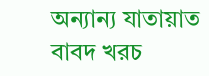অন্যান্য যাতায়াত বাবদ খরচ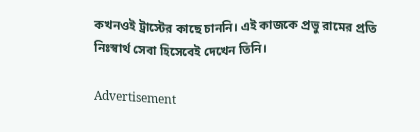কখনওই ট্রাস্টের কাছে চাননি। এই কাজকে প্রভু রামের প্রতি নিঃস্বার্থ সেবা হিসেবেই দেখেন তিনি।

Advertisement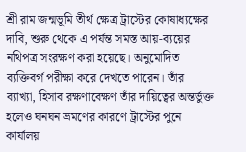শ্রী রাম জন্মভূমি তীর্থ ক্ষেত্র ট্রাস্টের কোষাধ্যক্ষের দাবি, শুরু থেকে এ পর্যন্ত সমস্ত আয়-ব্যয়ের নথিপত্র সংরক্ষণ করা হয়েছে। অনুমোদিত ব্যক্তিবর্গ পরীক্ষা করে দেখতে পারেন। তাঁর ব্যাখ্যা, হিসাব রক্ষণাবেক্ষণ তাঁর দায়িত্বের অন্তর্ভুক্ত হলেও ঘনঘন ভ্রমণের কারণে ট্রাস্টের পুনে কার্যালয়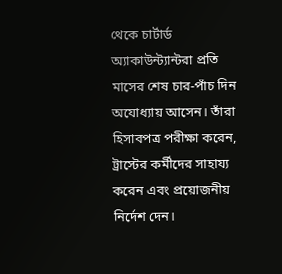থেকে চার্টার্ড অ্যাকাউন্ট্যান্টরা প্রতি মাসের শেষ চার-পাঁচ দিন অযোধ্যায় আসেন। তাঁরা হিসাবপত্র পরীক্ষা করেন, ট্রাস্টের কর্মীদের সাহায্য করেন এবং প্রয়োজনীয় নির্দেশ দেন।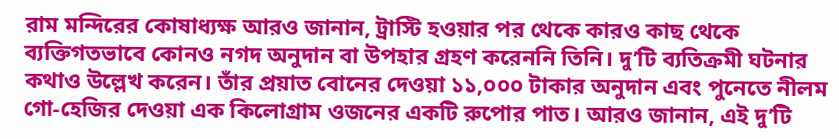রাম মন্দিরের কোষাধ্যক্ষ আরও জানান, ট্রাস্টি হওয়ার পর থেকে কারও কাছ থেকে ব্যক্তিগতভাবে কোনও নগদ অনুদান বা উপহার গ্রহণ করেননি তিনি। দু’টি ব্যতিক্রমী ঘটনার কথাও উল্লেখ করেন। তাঁর প্রয়াত বোনের দেওয়া ১১,০০০ টাকার অনুদান এবং পুনেতে নীলম গো-হেজির দেওয়া এক কিলোগ্রাম ওজনের একটি রুপোর পাত। আরও জানান, এই দু’টি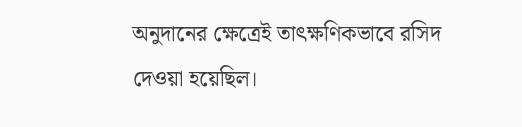অনুদানের ক্ষেত্রেই তাৎক্ষণিকভাবে রসিদ দেওয়া হয়েছিল।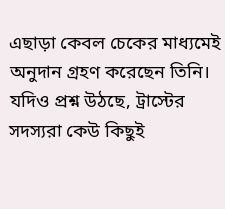এছাড়া কেবল চেকের মাধ্যমেই অনুদান গ্রহণ করেছেন তিনি। যদিও প্রশ্ন উঠছে, ট্রাস্টের সদস্যরা কেউ কিছুই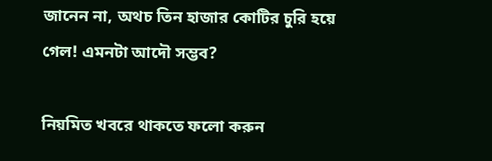জানেন না, অথচ তিন হাজার কোটির চুরি হয়ে গেল! এমনটা আদৌ সম্ভব?

নিয়মিত খবরে থাকতে ফলো করুন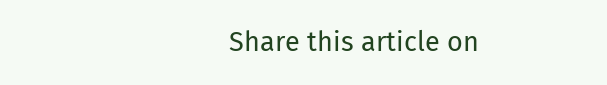Share this article on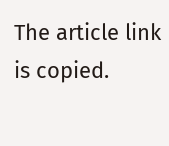The article link is copied.